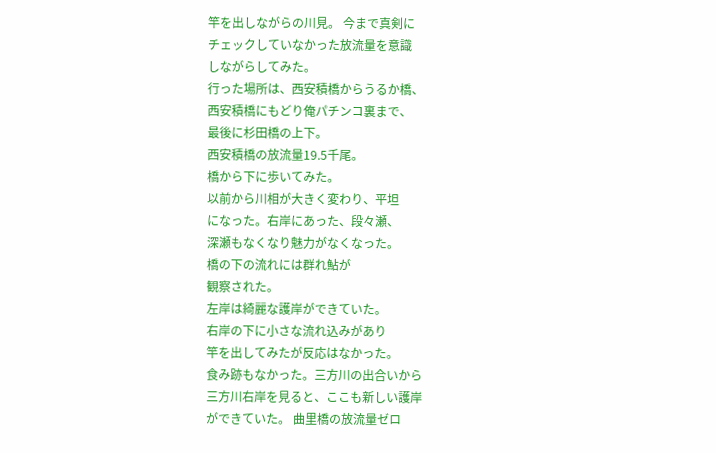竿を出しながらの川見。 今まで真剣に
チェックしていなかった放流量を意識
しながらしてみた。
行った場所は、西安積橋からうるか橋、
西安積橋にもどり俺パチンコ裏まで、
最後に杉田橋の上下。
西安積橋の放流量19.5千尾。
橋から下に歩いてみた。
以前から川相が大きく変わり、平坦
になった。右岸にあった、段々瀬、
深瀬もなくなり魅力がなくなった。
橋の下の流れには群れ鮎が
観察された。
左岸は綺麗な護岸ができていた。
右岸の下に小さな流れ込みがあり
竿を出してみたが反応はなかった。
食み跡もなかった。三方川の出合いから
三方川右岸を見ると、ここも新しい護岸
ができていた。 曲里橋の放流量ゼロ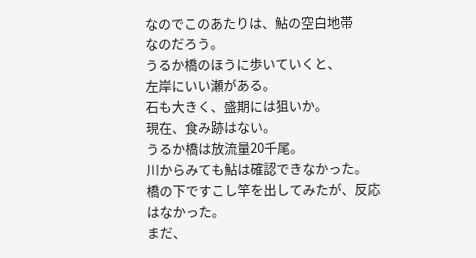なのでこのあたりは、鮎の空白地帯
なのだろう。
うるか橋のほうに歩いていくと、
左岸にいい瀬がある。
石も大きく、盛期には狙いか。
現在、食み跡はない。
うるか橋は放流量20千尾。
川からみても鮎は確認できなかった。
橋の下ですこし竿を出してみたが、反応
はなかった。
まだ、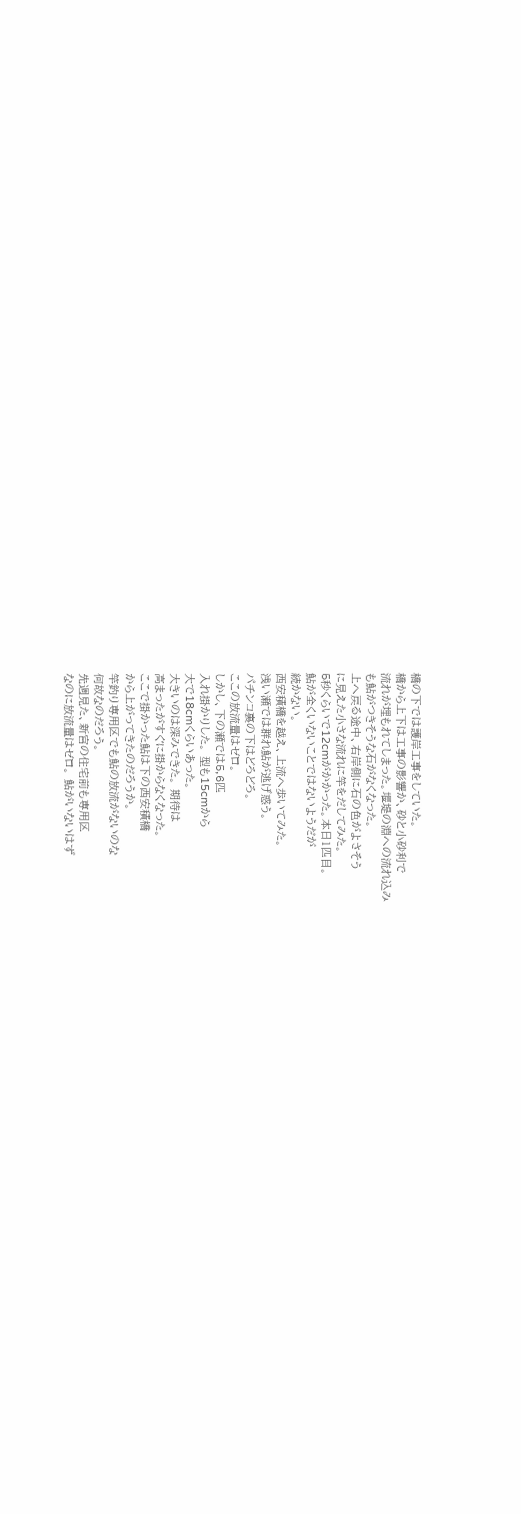橋の下では護岸工事をしていた。
橋から上下は工事の影響か、砂と小砂利で
流れが埋もれてしまった。堰堤の淵への流れ込み
も鮎がつきそうな石がなくなった。
上へ戻る途中、右岸側に石の色がよさそう
に見えた小さな流れに竿をだしてみた。
5秒くらいで12cmがかかった。本日1匹目。
鮎が全くいないことではないようだが
続かない。
西安積橋を越え、上流へ歩いてみた。
浅い瀬では群れ鮎が逃げ惑う。
パチンコ裏の下はどろどろ。
ここの放流量はゼロ。
しかし、下の瀬では5,6匹
入れ掛かりした。 型も15cmから
大で18cmくらいあった。
大きいのは深みできた。 期待は
高まったがすぐに掛からなくなった。
ここで掛かった鮎は下の西安積橋
から上がってきたのだろうか。
竿釣り専用区でも鮎の放流がないのな
何故なのだろう。
先週見た、新宮の住宅前も専用区
なのに放流量はゼロ。 鮎がいないはず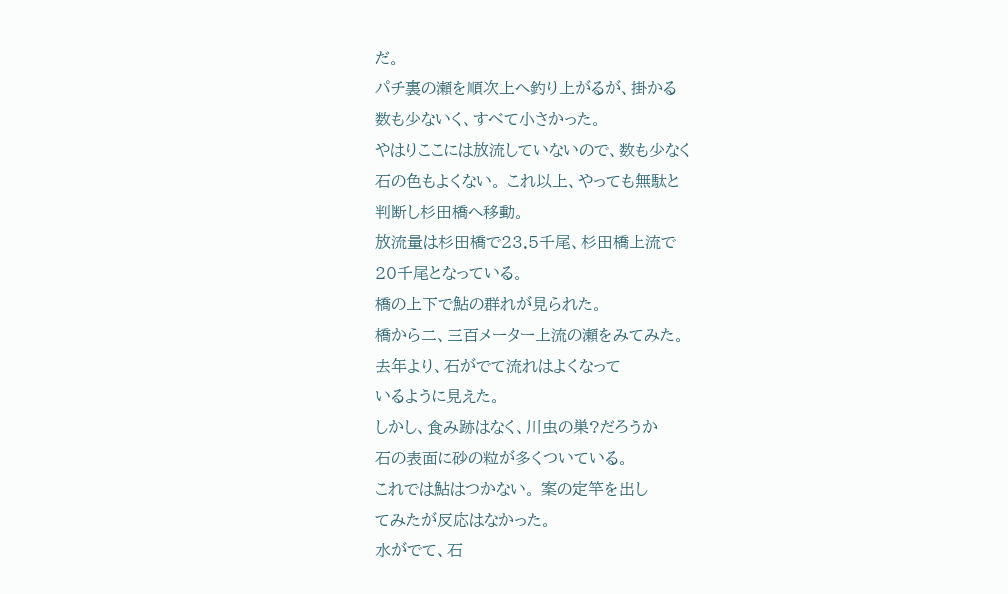だ。
パチ裏の瀬を順次上へ釣り上がるが、掛かる
数も少ないく、すべて小さかった。
やはりここには放流していないので、数も少なく
石の色もよくない。 これ以上、やっても無駄と
判断し杉田橋へ移動。
放流量は杉田橋で23.5千尾、杉田橋上流で
20千尾となっている。
橋の上下で鮎の群れが見られた。
橋から二、三百メーター上流の瀬をみてみた。
去年より、石がでて流れはよくなって
いるように見えた。
しかし、食み跡はなく、川虫の巣?だろうか
石の表面に砂の粒が多くついている。
これでは鮎はつかない。 案の定竿を出し
てみたが反応はなかった。
水がでて、石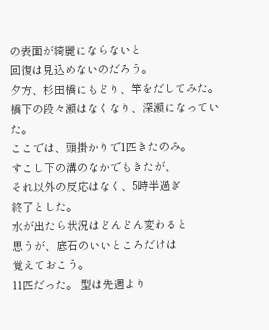の表面が綺麗にならないと
回復は見込めないのだろう。
夕方、杉田橋にもどり、竿をだしてみた。
橋下の段々瀬はなくなり、深瀬になっていた。
ここでは、頭掛かりで1匹きたのみ。
すこし下の溝のなかでもきたが、
それ以外の反応はなく、5時半過ぎ
終了とした。
水が出たら状況はどんどん変わると
思うが、底石のいいところだけは
覚えておこう。
11匹だった。 型は先週より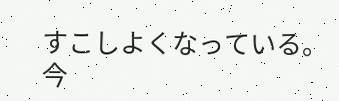すこしよくなっている。
今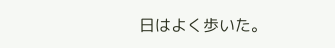日はよく歩いた。